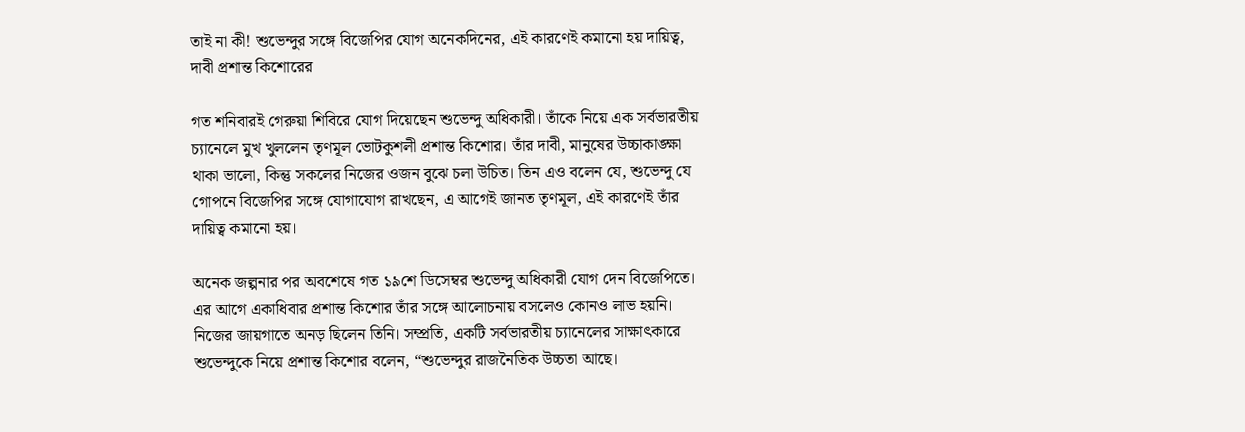তাই না কী! শুভেন্দুর সঙ্গে বিজেপির যোগ অনেকদিনের, এই কারণেই কমানো হয় দায়িত্ব, দাবী প্রশান্ত কিশোরের

গত শনিবারই গেরুয়া শিবিরে যোগ দিয়েছেন শুভেন্দু অধিকারী। তাঁকে নিয়ে এক সর্বভারতীয় চ্যানেলে মুখ খুললেন তৃণমূল ভোটকুশলী প্রশান্ত কিশোর। তাঁর দাবী, মানুষের উচ্চাকাঙ্ক্ষা থাকা ভালো, কিন্তু সকলের নিজের ওজন বুঝে চলা উচিত। তিন এও বলেন যে, শুভেন্দু যে গোপনে বিজেপির সঙ্গে যোগাযোগ রাখছেন, এ আগেই জানত তৃণমূল, এই কারণেই তাঁর দায়িত্ব কমানো হয়।

অনেক জল্পনার পর অবশেষে গত ১৯শে ডিসেম্বর শুভেন্দু অধিকারী যোগ দেন বিজেপিতে। এর আগে একাধিবার প্রশান্ত কিশোর তাঁর সঙ্গে আলোচনায় বসলেও কোনও লাভ হয়নি। নিজের জায়গাতে অনড় ছিলেন তিনি। সম্প্রতি, একটি সর্বভারতীয় চ্যানেলের সাক্ষাৎকারে শুভেন্দুকে নিয়ে প্রশান্ত কিশোর বলেন, “শুভেন্দুর রাজনৈতিক উচ্চতা আছে।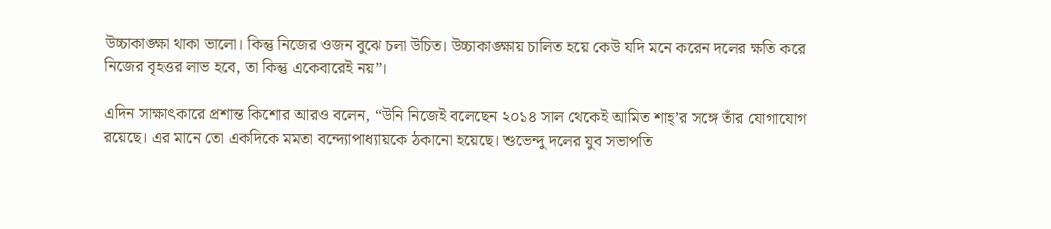উচ্চাকাঙ্ক্ষা থাকা ভালো। কিন্তু নিজের ওজন বুঝে চলা উচিত। উচ্চাকাঙ্ক্ষায় চালিত হয়ে কেউ যদি মনে করেন দলের ক্ষতি করে নিজের বৃহত্তর লাভ হবে, তা কিন্তু একেবারেই নয়”।

এদিন সাক্ষাৎকারে প্রশান্ত কিশোর আরও বলেন, “উনি নিজেই বলেছেন ২০১৪ সাল থেকেই আমিত শাহ্‌’র সঙ্গে তাঁর যোগাযোগ রয়েছে। এর মানে তো একদিকে মমতা বন্দ্যোপাধ্যায়কে ঠকানো হয়েছে। শুভেন্দু দলের যুব সভাপতি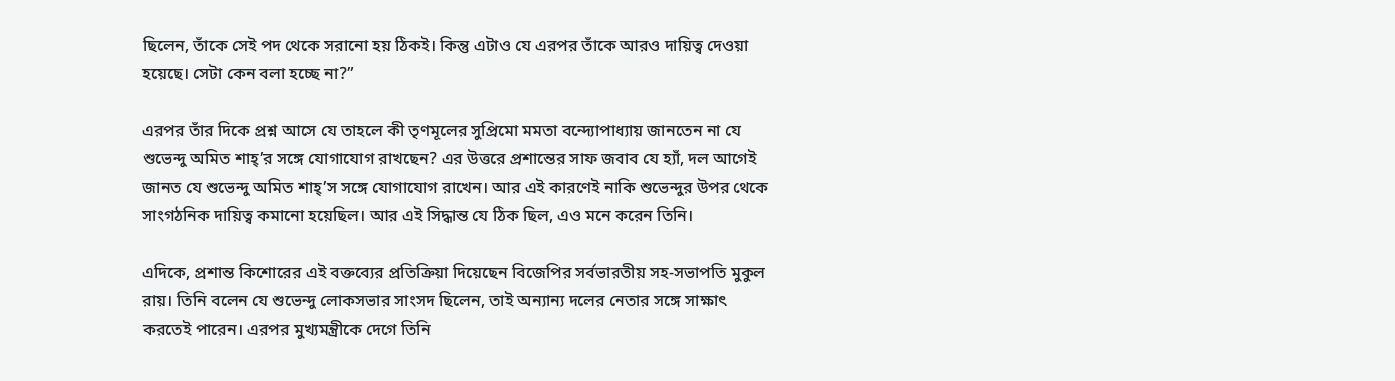ছিলেন, তাঁকে সেই পদ থেকে সরানো হয় ঠিকই। কিন্তু এটাও যে এরপর তাঁকে আরও দায়িত্ব দেওয়া হয়েছে। সেটা কেন বলা হচ্ছে না?”

এরপর তাঁর দিকে প্রশ্ন আসে যে তাহলে কী তৃণমূলের সুপ্রিমো মমতা বন্দ্যোপাধ্যায় জানতেন না যে শুভেন্দু অমিত শাহ্‌’র সঙ্গে যোগাযোগ রাখছেন? এর উত্তরে প্রশান্তের সাফ জবাব যে হ্যাঁ, দল আগেই জানত যে শুভেন্দু অমিত শাহ্‌’স সঙ্গে যোগাযোগ রাখেন। আর এই কারণেই নাকি শুভেন্দুর উপর থেকে সাংগঠনিক দায়িত্ব কমানো হয়েছিল। আর এই সিদ্ধান্ত যে ঠিক ছিল, এও মনে করেন তিনি।

এদিকে, প্রশান্ত কিশোরের এই বক্তব্যের প্রতিক্রিয়া দিয়েছেন বিজেপির সর্বভারতীয় সহ-সভাপতি মুকুল রায়। তিনি বলেন যে শুভেন্দু লোকসভার সাংসদ ছিলেন, তাই অন্যান্য দলের নেতার সঙ্গে সাক্ষাৎ করতেই পারেন। এরপর মুখ্যমন্ত্রীকে দেগে তিনি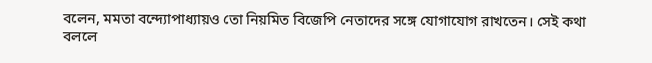বলেন, মমতা বন্দ্যোপাধ্যায়ও তো নিয়মিত বিজেপি নেতাদের সঙ্গে যোগাযোগ রাখতেন। সেই কথা বললে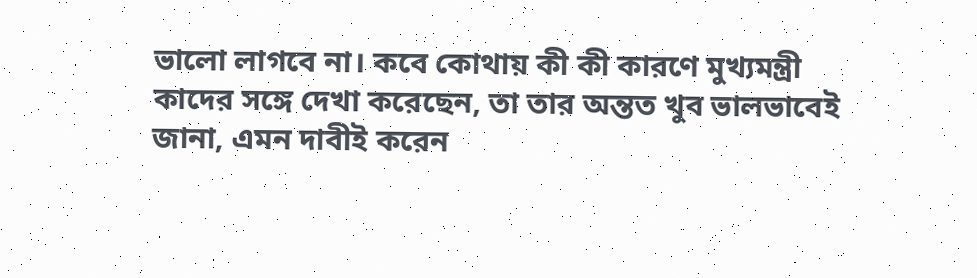ভালো লাগবে না। কবে কোথায় কী কী কারণে মুখ্যমন্ত্রী কাদের সঙ্গে দেখা করেছেন, তা তার অন্তত খুব ভালভাবেই জানা, এমন দাবীই করেন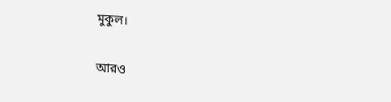মুকুল।

আরও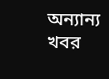অন্যান্য খবর